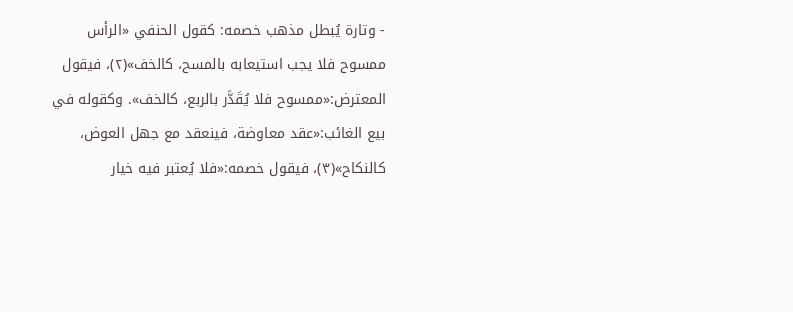- وتارة يُبطل مذهب خصمه: كقول الحنفي «الرأس ممسوح فلا يجب استيعابه بالمسح، كالخف»(٢)، فيقول المعترض:«ممسوح فلا يُقَدَّر بالربع، كالخف». وكقوله في بيع الغائب:«عقد معاوضة، فينعقد مع جهل العوض، كالنكاح»(٣)، فيقول خصمه:«فلا يُعتبر فيه خيار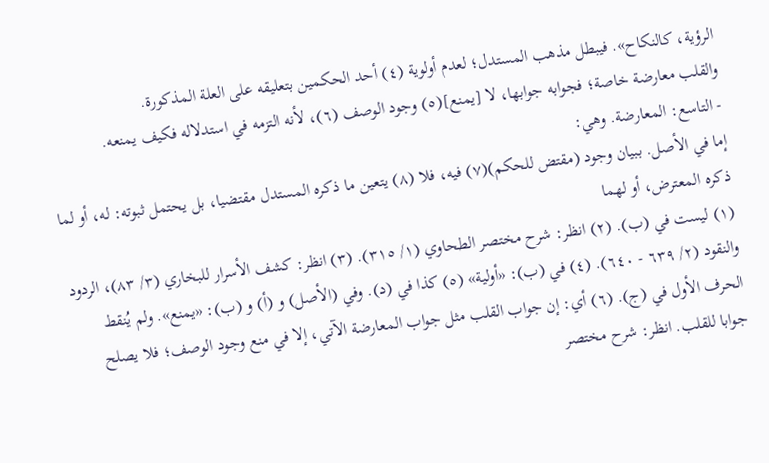الرؤية، كالنكاح». فيبطل مذهب المستدل؛ لعدم أولوية (٤) أحد الحكمين بتعليقه على العلة المذكورة.
والقلب معارضة خاصة؛ فجوابه جوابها، لا [يمنع](٥) وجود الوصف (٦)، لأنه التزمه في استدلاله فكيف يمنعه.
- التاسع: المعارضة. وهي:
إما في الأصل. ببيان وجود (مقتض للحكم)(٧) فيه، فلا (٨) يتعين ما ذكره المستدل مقتضيا، بل يحتمل ثبوته: له، أو لما ذكره المعترض، أو لهما
(١) ليست في (ب). (٢) انظر: شرح مختصر الطحاوي (١/ ٣١٥). (٣) انظر: كشف الأسرار للبخاري (٣/ ٨٣)، الردود والنقود (٢/ ٦٣٩ - ٦٤٠). (٤) في (ب): «أولية» (٥) كذا في (د). وفي (الأصل) و (أ) و (ب): «يمنع». ولم يُنقط الحرف الأول في (ج). (٦) أي: إن جواب القلب مثل جواب المعارضة الآتي، إلا في منع وجود الوصف؛ فلا يصلح جوابا للقلب. انظر: شرح مختصر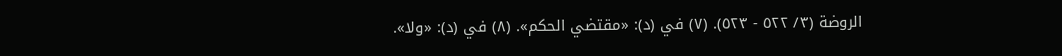الروضة (٣/ ٥٢٢ - ٥٢٣). (٧) في (د): «مقتضي الحكم». (٨) في (د): «ولا».